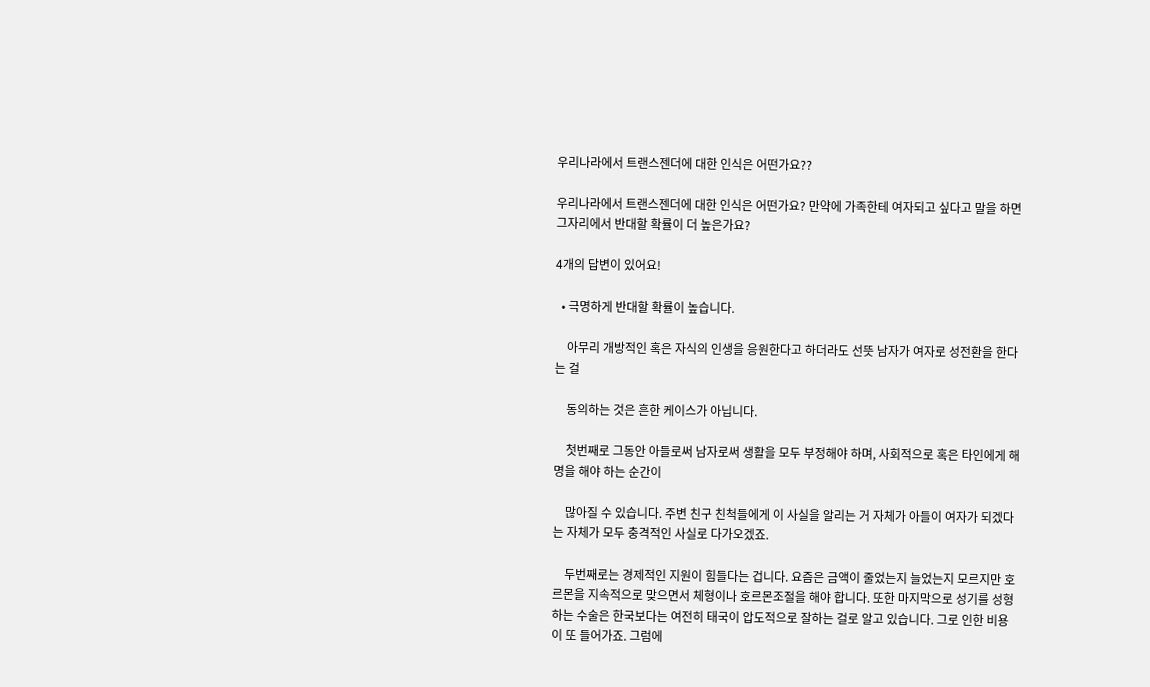우리나라에서 트랜스젠더에 대한 인식은 어떤가요??

우리나라에서 트랜스젠더에 대한 인식은 어떤가요? 만약에 가족한테 여자되고 싶다고 말을 하면 그자리에서 반대할 확률이 더 높은가요?

4개의 답변이 있어요!

  • 극명하게 반대할 확률이 높습니다.

    아무리 개방적인 혹은 자식의 인생을 응원한다고 하더라도 선뜻 남자가 여자로 성전환을 한다는 걸

    동의하는 것은 흔한 케이스가 아닙니다.

    첫번째로 그동안 아들로써 남자로써 생활을 모두 부정해야 하며, 사회적으로 혹은 타인에게 해명을 해야 하는 순간이

    많아질 수 있습니다. 주변 친구 친척들에게 이 사실을 알리는 거 자체가 아들이 여자가 되겠다는 자체가 모두 충격적인 사실로 다가오겠죠.

    두번째로는 경제적인 지원이 힘들다는 겁니다. 요즘은 금액이 줄었는지 늘었는지 모르지만 호르몬을 지속적으로 맞으면서 체형이나 호르몬조절을 해야 합니다. 또한 마지막으로 성기를 성형하는 수술은 한국보다는 여전히 태국이 압도적으로 잘하는 걸로 알고 있습니다. 그로 인한 비용이 또 들어가죠. 그럼에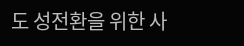도 성전환을 위한 사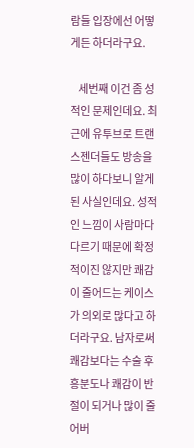람들 입장에선 어떻게든 하더라구요.

    세번째 이건 좀 성적인 문제인데요. 최근에 유투브로 트랜스젠더들도 방송을 많이 하다보니 알게 된 사실인데요. 성적인 느낌이 사람마다 다르기 때문에 확정적이진 않지만 쾌감이 줄어드는 케이스가 의외로 많다고 하더라구요. 남자로써 쾌감보다는 수술 후 흥분도나 쾌감이 반절이 되거나 많이 줄어버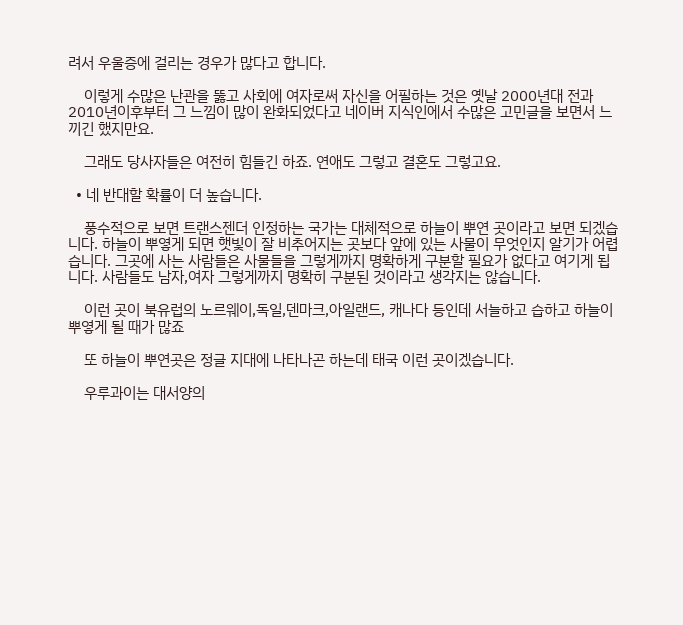려서 우울증에 걸리는 경우가 많다고 합니다.

    이렇게 수많은 난관을 뚫고 사회에 여자로써 자신을 어필하는 것은 옛날 2000년대 전과 2010년이후부터 그 느낌이 많이 완화되었다고 네이버 지식인에서 수많은 고민글을 보면서 느끼긴 했지만요.

    그래도 당사자들은 여전히 힘들긴 하죠. 연애도 그렇고 결혼도 그렇고요.

  • 네 반대할 확률이 더 높습니다.

    풍수적으로 보면 트랜스젠더 인정하는 국가는 대체적으로 하늘이 뿌연 곳이라고 보면 되겠습니다. 하늘이 뿌옇게 되면 햇빛이 잘 비추어지는 곳보다 앞에 있는 사물이 무엇인지 알기가 어렵습니다. 그곳에 사는 사람들은 사물들을 그렇게까지 명확하게 구분할 필요가 없다고 여기게 됩니다. 사람들도 남자,여자 그렇게까지 명확히 구분된 것이라고 생각지는 않습니다.

    이런 곳이 북유럽의 노르웨이,독일,덴마크,아일랜드, 캐나다 등인데 서늘하고 습하고 하늘이 뿌옇게 될 때가 많죠

    또 하늘이 뿌연곳은 정글 지대에 나타나곤 하는데 태국 이런 곳이겠습니다.

    우루과이는 대서양의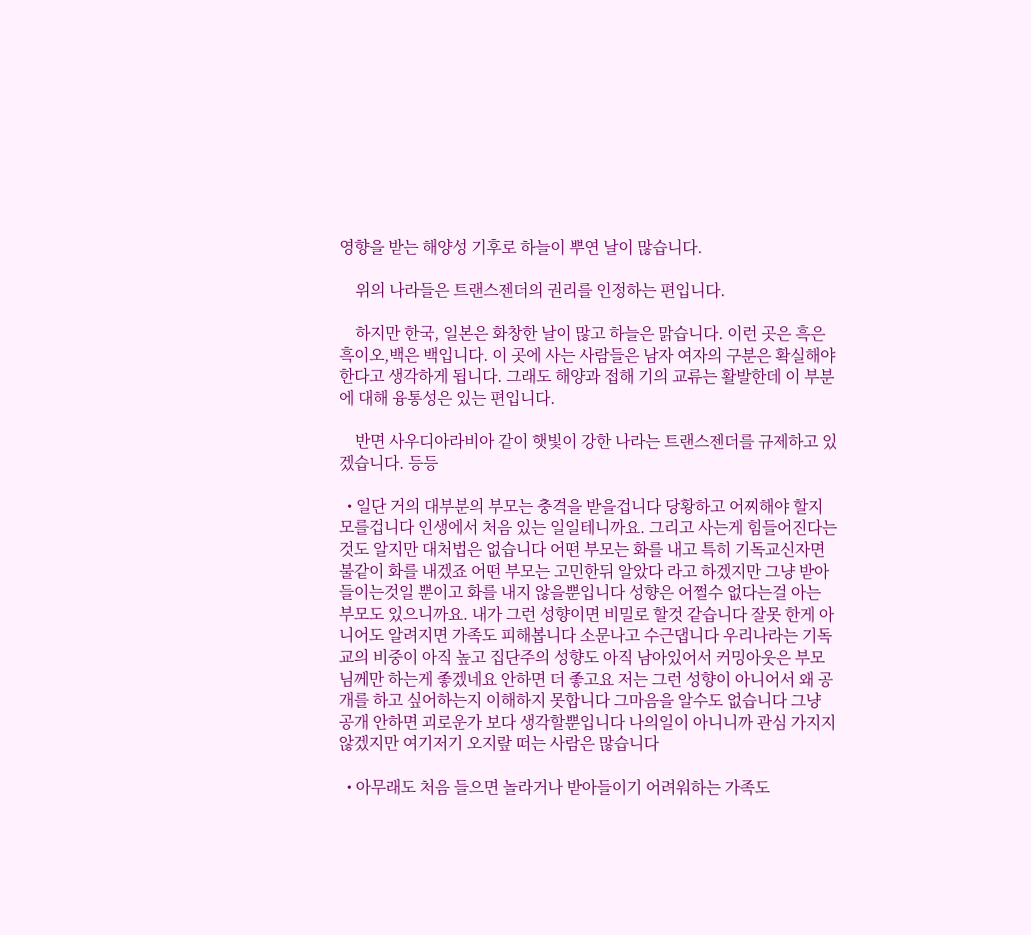영향을 받는 해양성 기후로 하늘이 뿌연 날이 많습니다.

    위의 나라들은 트랜스젠더의 권리를 인정하는 편입니다.

    하지만 한국, 일본은 화창한 날이 많고 하늘은 맑습니다. 이런 곳은 흑은 흑이오,백은 백입니다. 이 곳에 사는 사람들은 남자 여자의 구분은 확실해야 한다고 생각하게 됩니다. 그래도 해양과 접해 기의 교류는 활발한데 이 부분에 대해 융통성은 있는 편입니다.

    반면 사우디아라비아 같이 햇빛이 강한 나라는 트랜스젠더를 규제하고 있겠습니다. 등등

  • 일단 거의 대부분의 부모는 충격을 받을겁니다 당황하고 어찌해야 할지 모를겁니다 인생에서 처음 있는 일일테니까요. 그리고 사는게 힘들어진다는 것도 알지만 대처법은 없습니다 어떤 부모는 화를 내고 특히 기독교신자면 불같이 화를 내겠죠 어떤 부모는 고민한뒤 알았다 라고 하겠지만 그냥 받아들이는것일 뿐이고 화를 내지 않을뿐입니다 성향은 어쩔수 없다는걸 아는 부모도 있으니까요. 내가 그런 성향이면 비밀로 할것 같습니다 잘못 한게 아니어도 알려지면 가족도 피해봅니다 소문나고 수근댑니다 우리나라는 기독교의 비중이 아직 높고 집단주의 성향도 아직 남아있어서 커밍아웃은 부모님께만 하는게 좋겠네요 안하면 더 좋고요 저는 그런 성향이 아니어서 왜 공개를 하고 싶어하는지 이해하지 못합니다 그마음을 알수도 없습니다 그냥 공개 안하면 괴로운가 보다 생각할뿐입니다 나의일이 아니니까 관심 가지지 않겠지만 여기저기 오지랖 떠는 사람은 많습니다

  • 아무래도 처음 들으면 놀라거나 받아들이기 어려워하는 가족도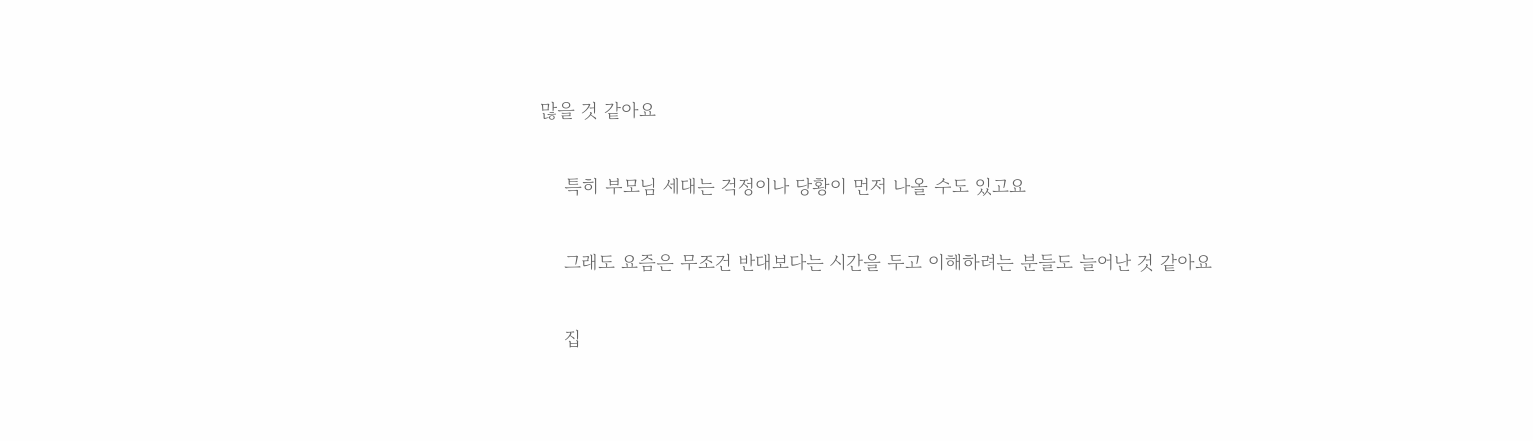많을 것 같아요

    특히 부모님 세대는 걱정이나 당황이 먼저 나올 수도 있고요

    그래도 요즘은 무조건 반대보다는 시간을 두고 이해하려는 분들도 늘어난 것 같아요

    집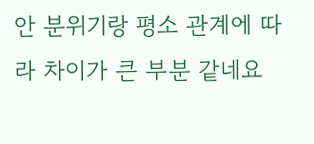안 분위기랑 평소 관계에 따라 차이가 큰 부분 같네요